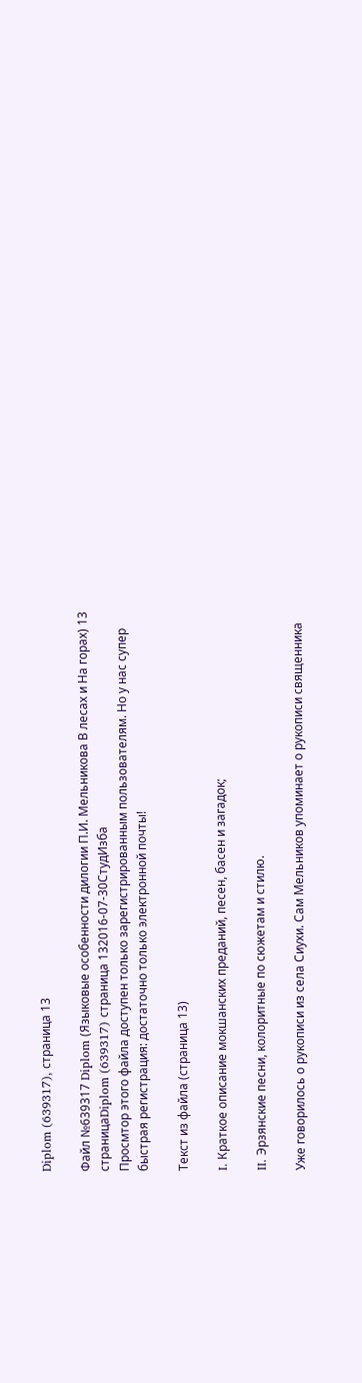Diplom (639317), страница 13

Файл №639317 Diplom (Языковые особенности дилогии П.И. Мельникова В лесах и На горах) 13 страницаDiplom (639317) страница 132016-07-30СтудИзба
Просмтор этого файла доступен только зарегистрированным пользователям. Но у нас супер быстрая регистрация: достаточно только электронной почты!

Текст из файла (страница 13)

I. Краткое описание мокшанских преданий, песен, басен и загадок;

II. Эрзянские песни, колоритные по сюжетам и стилю.

Уже говорилось о рукописи из села Сиухи. Сам Мельников упоминает о рукописи священника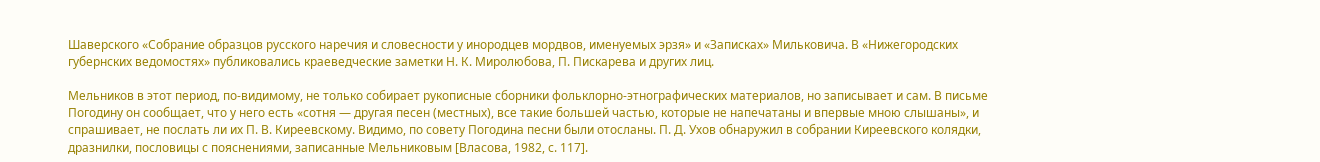Шаверского «Собрание образцов русского наречия и словесности у инородцев мордвов, именуемых эрзя» и «Записках» Мильковича. В «Нижегородских губернских ведомостях» публиковались краеведческие заметки Н. К. Миролюбова, П. Пискарева и других лиц.

Мельников в этот период, по-видимому, не только собирает рукописные сборники фольклорно-этнографических материалов, но записывает и сам. В письме Погодину он сообщает, что у него есть «сотня — другая песен (местных), все такие большей частью, которые не напечатаны и впервые мною слышаны», и спрашивает, не послать ли их П. В. Киреевскому. Видимо, по совету Погодина песни были отосланы. П. Д. Ухов обнаружил в собрании Киреевского колядки, дразнилки, пословицы с пояснениями, записанные Мельниковым [Власова, 1982, с. 117].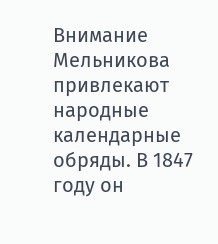Внимание Мельникова привлекают народные календарные обряды. В 1847 году он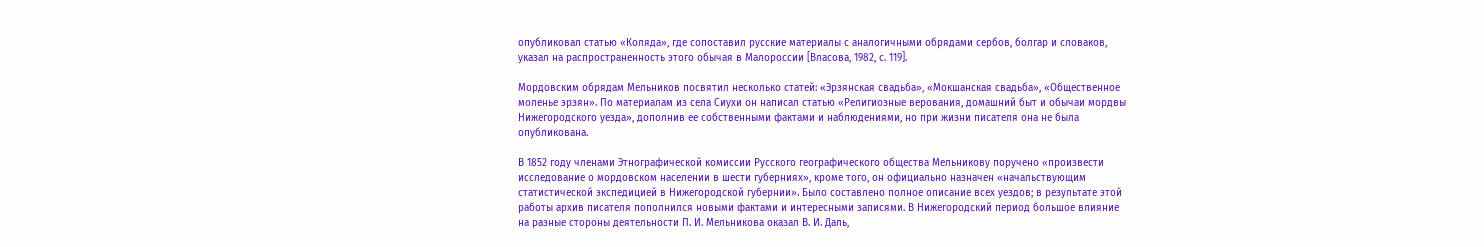опубликовал статью «Коляда», где сопоставил русские материалы с аналогичными обрядами сербов, болгар и словаков, указал на распространенность этого обычая в Малороссии [Власова, 1982, с. 119].

Мордовским обрядам Мельников посвятил несколько статей: «Эрзянская свадьба», «Мокшанская свадьба», «Общественное моленье эрзян». По материалам из села Сиухи он написал статью «Религиозные верования, домашний быт и обычаи мордвы Нижегородского уезда», дополнив ее собственными фактами и наблюдениями, но при жизни писателя она не была опубликована.

В 1852 году членами Этнографической комиссии Русского географического общества Мельникову поручено «произвести исследование о мордовском населении в шести губерниях», кроме того, он официально назначен «начальствующим статистической экспедицией в Нижегородской губернии». Было составлено полное описание всех уездов; в результате этой работы архив писателя пополнился новыми фактами и интересными записями. В Нижегородский период большое влияние на разные стороны деятельности П. И. Мельникова оказал В. И. Даль,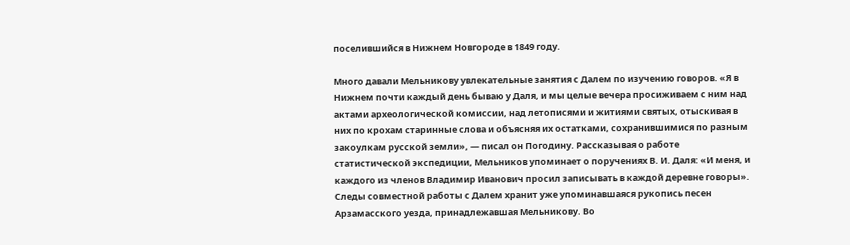поселившийся в Нижнем Новгороде в 1849 году.

Много давали Мельникову увлекательные занятия с Далем по изучению говоров. «Я в Нижнем почти каждый день бываю у Даля, и мы целые вечера просиживаем с ним над актами археологической комиссии, над летописями и житиями святых, отыскивая в них по крохам старинные слова и объясняя их остатками, сохранившимися по разным закоулкам русской земли», — писал он Погодину. Рассказывая о работе статистической экспедиции, Мельников упоминает о поручениях В. И. Даля: «И меня, и каждого из членов Владимир Иванович просил записывать в каждой деревне говоры». Следы совместной работы с Далем хранит уже упоминавшаяся рукопись песен Арзамасского уезда, принадлежавшая Мельникову. Во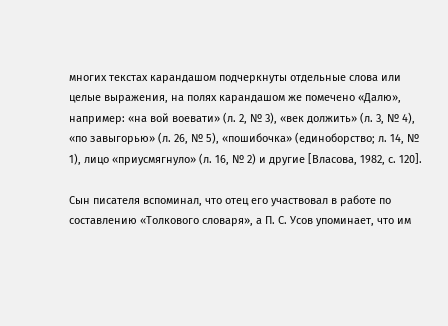многих текстах карандашом подчеркнуты отдельные слова или целые выражения, на полях карандашом же помечено «Далю», например: «на вой воевати» (л. 2, № 3), «век должить» (л. 3, № 4), «по завыгорью» (л. 26, № 5), «пошибочка» (единоборство; л. 14, № 1), лицо «приусмягнуло» (л. 16, № 2) и другие [Власова, 1982, с. 120].

Сын писателя вспоминал, что отец его участвовал в работе по составлению «Толкового словаря», а П. С. Усов упоминает, что им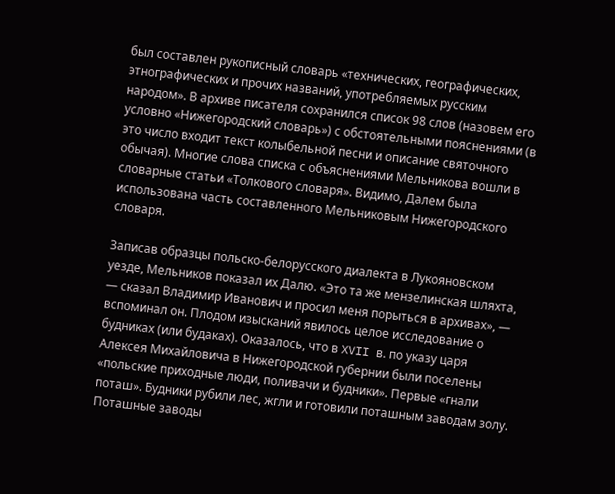был составлен рукописный словарь «технических, географических, этнографических и прочих названий, употребляемых русским народом». В архиве писателя сохранился список 98 слов (назовем его условно «Нижегородский словарь») с обстоятельными пояснениями (в это число входит текст колыбельной песни и описание святочного обычая). Многие слова списка с объяснениями Мельникова вошли в словарные статьи «Толкового словаря». Видимо, Далем была использована часть составленного Мельниковым Нижегородского словаря.

Записав образцы польско-белорусского диалекта в Лукояновском уезде, Мельников показал их Далю. «Это та же мензелинская шляхта, — сказал Владимир Иванович и просил меня порыться в архивах», — вспоминал он. Плодом изысканий явилось целое исследование о будниках (или будаках). Оказалось, что в XVII в. по указу царя Алексея Михайловича в Нижегородской губернии были поселены «польские приходные люди, поливачи и будники». Первые «гнали поташ». Будники рубили лес, жгли и готовили поташным заводам золу. Поташные заводы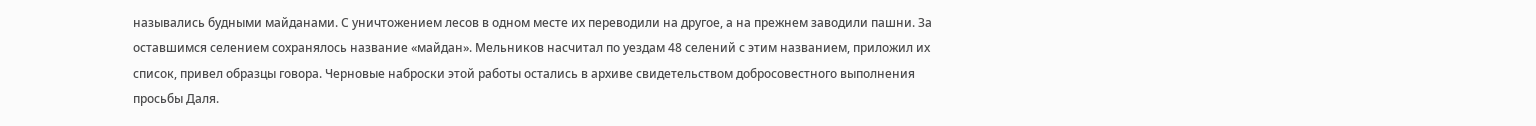назывались будными майданами. С уничтожением лесов в одном месте их переводили на другое, а на прежнем заводили пашни. За оставшимся селением сохранялось название «майдан». Мельников насчитал по уездам 48 селений с этим названием, приложил их список, привел образцы говора. Черновые наброски этой работы остались в архиве свидетельством добросовестного выполнения просьбы Даля.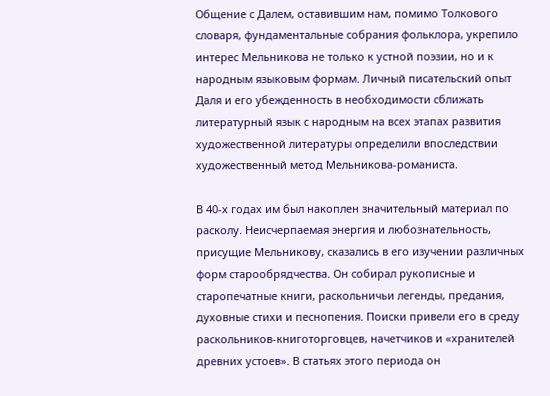Общение с Далем, оставившим нам, помимо Толкового словаря, фундаментальные собрания фольклора, укрепило интерес Мельникова не только к устной поэзии, но и к народным языковым формам. Личный писательский опыт Даля и его убежденность в необходимости сближать литературный язык с народным на всех этапах развития художественной литературы определили впоследствии художественный метод Мельникова-романиста.

В 40-х годах им был накоплен значительный материал по расколу. Неисчерпаемая энергия и любознательность, присущие Мельникову, сказались в его изучении различных форм старообрядчества. Он собирал рукописные и старопечатные книги, раскольничьи легенды, предания, духовные стихи и песнопения. Поиски привели его в среду раскольников-книготорговцев, начетчиков и «хранителей древних устоев». В статьях этого периода он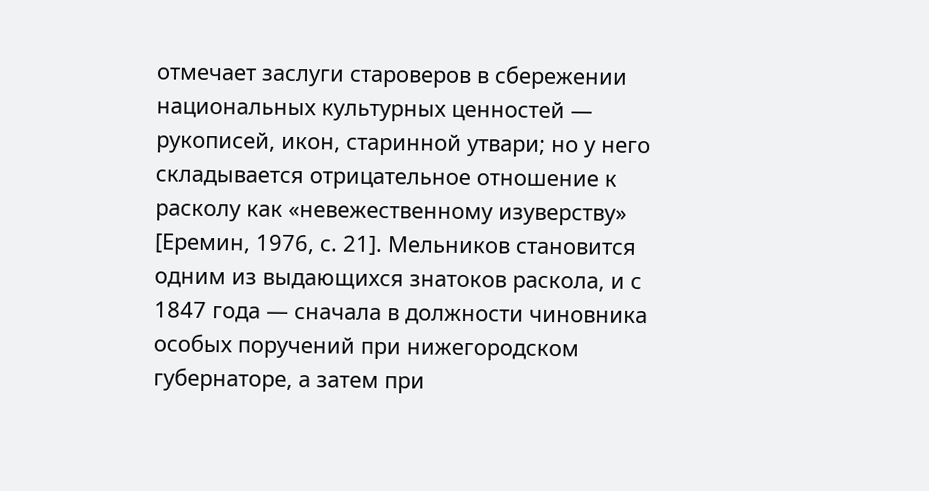отмечает заслуги староверов в сбережении национальных культурных ценностей — рукописей, икон, старинной утвари; но у него складывается отрицательное отношение к расколу как «невежественному изуверству» [Еремин, 1976, с. 21]. Мельников становится одним из выдающихся знатоков раскола, и с 1847 года — сначала в должности чиновника особых поручений при нижегородском губернаторе, а затем при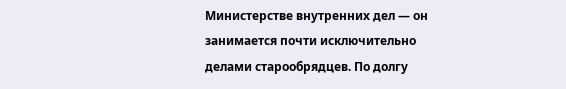Министерстве внутренних дел — он занимается почти исключительно делами старообрядцев. По долгу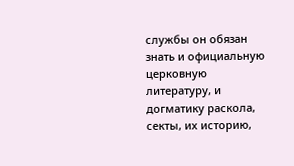службы он обязан знать и официальную церковную литературу, и догматику раскола, секты, их историю,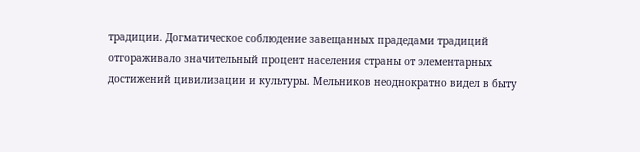традиции. Догматическое соблюдение завещанных прадедами традиций отгораживало значительный процент населения страны от элементарных достижений цивилизации и культуры. Мельников неоднократно видел в быту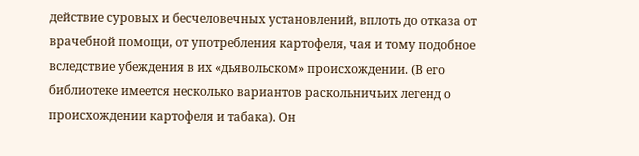действие суровых и бесчеловечных установлений, вплоть до отказа от врачебной помощи, от употребления картофеля, чая и тому подобное вследствие убеждения в их «дьявольском» происхождении. (В его библиотеке имеется несколько вариантов раскольничьих легенд о происхождении картофеля и табака). Он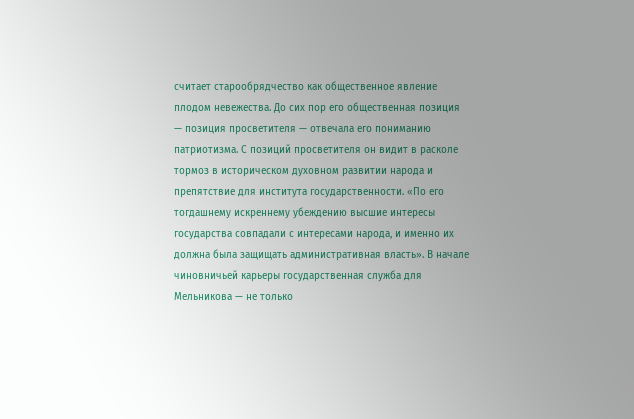считает старообрядчество как общественное явление плодом невежества. До сих пор его общественная позиция — позиция просветителя — отвечала его пониманию патриотизма. С позиций просветителя он видит в расколе тормоз в историческом духовном развитии народа и препятствие для института государственности. «По его тогдашнему искреннему убеждению высшие интересы государства совпадали с интересами народа, и именно их должна была защищать административная власть». В начале чиновничьей карьеры государственная служба для Мельникова — не только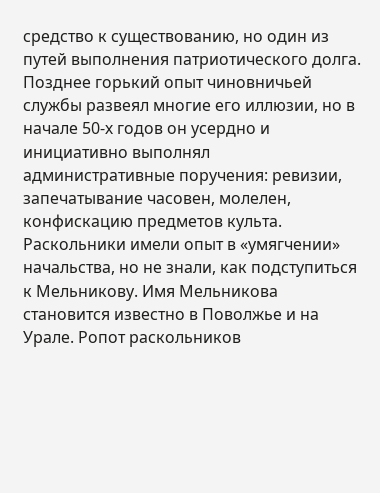средство к существованию, но один из путей выполнения патриотического долга. Позднее горький опыт чиновничьей службы развеял многие его иллюзии, но в начале 50-х годов он усердно и инициативно выполнял административные поручения: ревизии, запечатывание часовен, молелен, конфискацию предметов культа. Раскольники имели опыт в «умягчении» начальства, но не знали, как подступиться к Мельникову. Имя Мельникова становится известно в Поволжье и на Урале. Ропот раскольников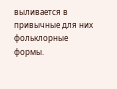выливается в привычные для них фольклорные формы.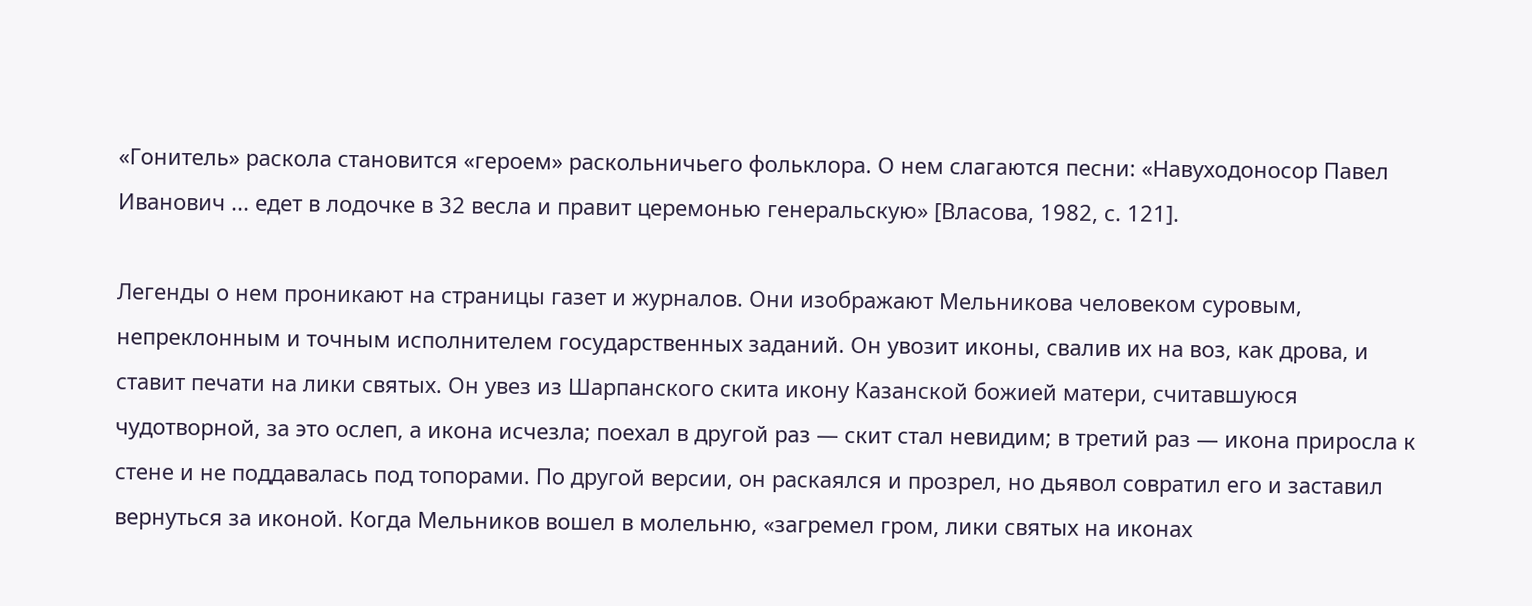«Гонитель» раскола становится «героем» раскольничьего фольклора. О нем слагаются песни: «Навуходоносор Павел Иванович ... едет в лодочке в 32 весла и правит церемонью генеральскую» [Власова, 1982, с. 121].

Легенды о нем проникают на страницы газет и журналов. Они изображают Мельникова человеком суровым, непреклонным и точным исполнителем государственных заданий. Он увозит иконы, свалив их на воз, как дрова, и ставит печати на лики святых. Он увез из Шарпанского скита икону Казанской божией матери, считавшуюся чудотворной, за это ослеп, а икона исчезла; поехал в другой раз — скит стал невидим; в третий раз — икона приросла к стене и не поддавалась под топорами. По другой версии, он раскаялся и прозрел, но дьявол совратил его и заставил вернуться за иконой. Когда Мельников вошел в молельню, «загремел гром, лики святых на иконах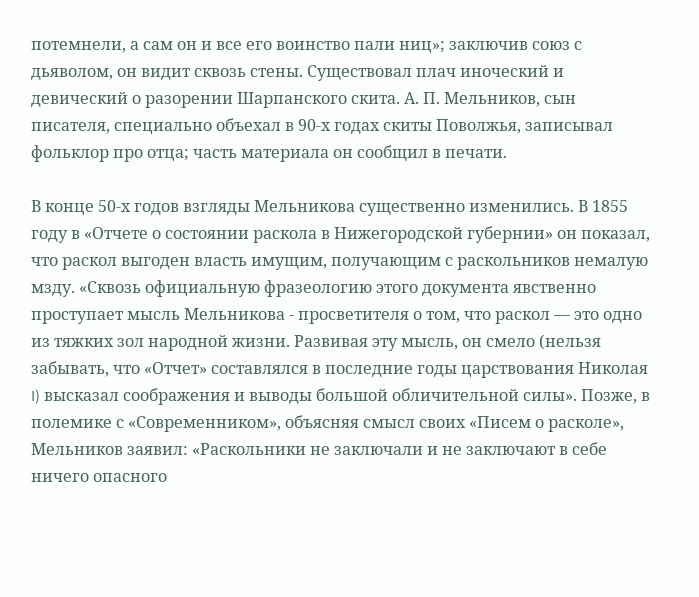потемнели, а сам он и все его воинство пали ниц»; заключив союз с дьяволом, он видит сквозь стены. Существовал плач иноческий и девический о разорении Шарпанского скита. А. П. Мельников, сын писателя, специально объехал в 90-х годах скиты Поволжья, записывал фольклор про отца; часть материала он сообщил в печати.

В конце 50-х годов взгляды Мельникова существенно изменились. В 1855 году в «Отчете о состоянии раскола в Нижегородской губернии» он показал, что раскол выгоден власть имущим, получающим с раскольников немалую мзду. «Сквозь официальную фразеологию этого документа явственно проступает мысль Мельникова - просветителя о том, что раскол — это одно из тяжких зол народной жизни. Развивая эту мысль, он смело (нельзя забывать, что «Отчет» составлялся в последние годы царствования Николая I) высказал соображения и выводы большой обличительной силы». Позже, в полемике с «Современником», объясняя смысл своих «Писем о расколе», Мельников заявил: «Раскольники не заключали и не заключают в себе ничего опасного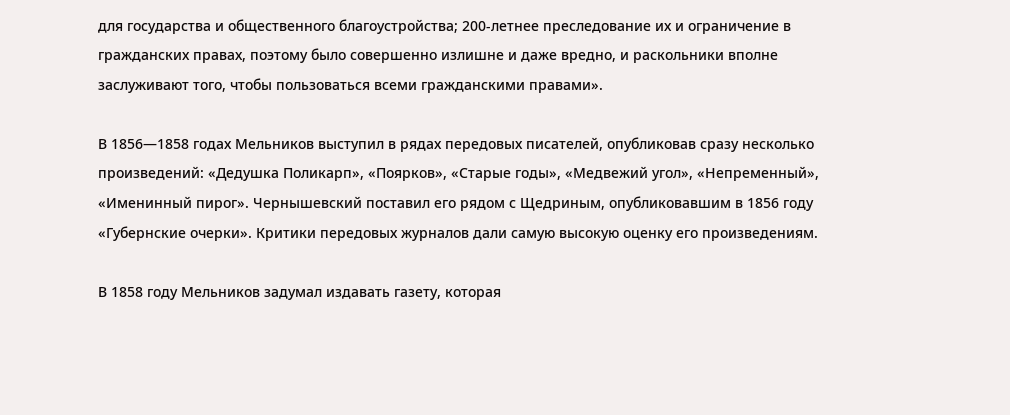для государства и общественного благоустройства; 200-летнее преследование их и ограничение в гражданских правах, поэтому было совершенно излишне и даже вредно, и раскольники вполне заслуживают того, чтобы пользоваться всеми гражданскими правами».

В 1856—1858 годах Мельников выступил в рядах передовых писателей, опубликовав сразу несколько произведений: «Дедушка Поликарп», «Поярков», «Старые годы», «Медвежий угол», «Непременный», «Именинный пирог». Чернышевский поставил его рядом с Щедриным, опубликовавшим в 1856 году «Губернские очерки». Критики передовых журналов дали самую высокую оценку его произведениям.

В 1858 году Мельников задумал издавать газету, которая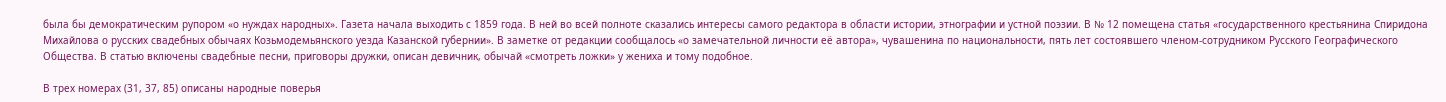была бы демократическим рупором «о нуждах народных». Газета начала выходить с 1859 года. В ней во всей полноте сказались интересы самого редактора в области истории, этнографии и устной поэзии. В № 12 помещена статья «государственного крестьянина Спиридона Михайлова о русских свадебных обычаях Козьмодемьянского уезда Казанской губернии». В заметке от редакции сообщалось «о замечательной личности её автора», чувашенина по национальности, пять лет состоявшего членом-сотрудником Русского Географического Общества. В статью включены свадебные песни, приговоры дружки, описан девичник, обычай «смотреть ложки» у жениха и тому подобное.

В трех номерах (31, 37, 85) описаны народные поверья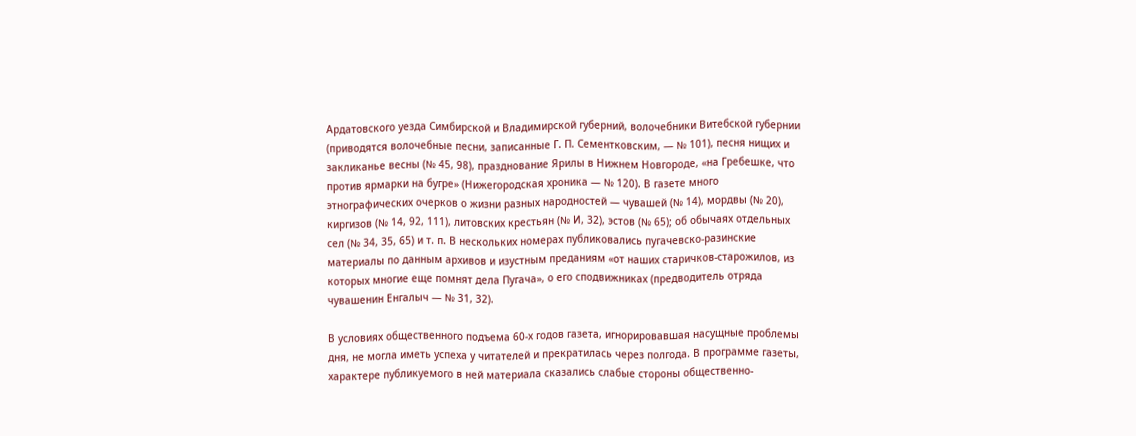Ардатовского уезда Симбирской и Владимирской губерний, волочебники Витебской губернии (приводятся волочебные песни, записанные Г. П. Сементковским, — № 101), песня нищих и закликанье весны (№ 45, 98), празднование Ярилы в Нижнем Новгороде, «на Гребешке, что против ярмарки на бугре» (Нижегородская хроника — № 120). В газете много этнографических очерков о жизни разных народностей — чувашей (№ 14), мордвы (№ 20), киргизов (№ 14, 92, 111), литовских крестьян (№ И, 32), эстов (№ 65); об обычаях отдельных сел (№ 34, 35, 65) и т. п. В нескольких номерах публиковались пугачевско-разинские материалы по данным архивов и изустным преданиям «от наших старичков-старожилов, из которых многие еще помнят дела Пугача», о его сподвижниках (предводитель отряда чувашенин Енгалыч — № 31, 32).

В условиях общественного подъема 60-х годов газета, игнорировавшая насущные проблемы дня, не могла иметь успеха у читателей и прекратилась через полгода. В программе газеты, характере публикуемого в ней материала сказались слабые стороны общественно-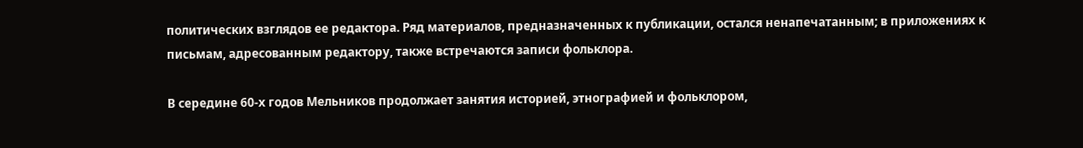политических взглядов ее редактора. Ряд материалов, предназначенных к публикации, остался ненапечатанным; в приложениях к письмам, адресованным редактору, также встречаются записи фольклора.

В середине 60-х годов Мельников продолжает занятия историей, этнографией и фольклором,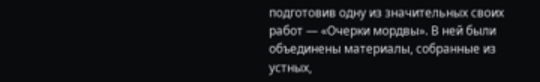подготовив одну из значительных своих работ — «Очерки мордвы». В ней были объединены материалы, собранные из устных,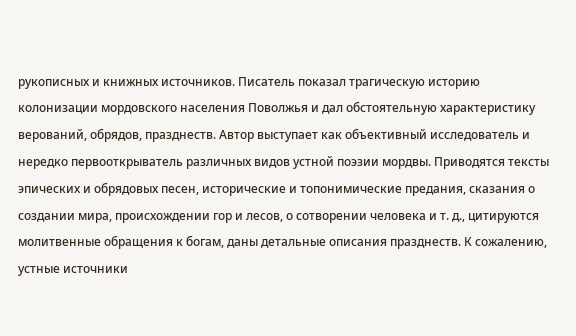рукописных и книжных источников. Писатель показал трагическую историю колонизации мордовского населения Поволжья и дал обстоятельную характеристику верований, обрядов, празднеств. Автор выступает как объективный исследователь и нередко первооткрыватель различных видов устной поэзии мордвы. Приводятся тексты эпических и обрядовых песен, исторические и топонимические предания, сказания о создании мира, происхождении гор и лесов, о сотворении человека и т. д., цитируются молитвенные обращения к богам, даны детальные описания празднеств. К сожалению, устные источники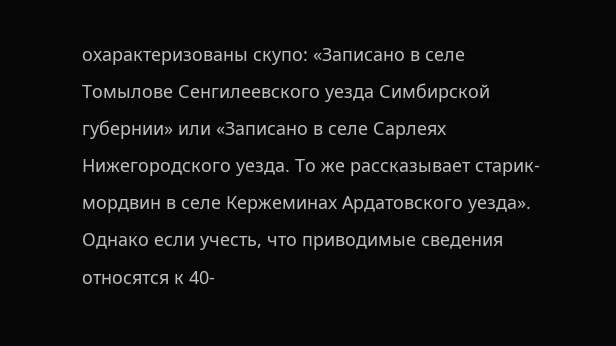охарактеризованы скупо: «Записано в селе Томылове Сенгилеевского уезда Симбирской губернии» или «Записано в селе Сарлеях Нижегородского уезда. То же рассказывает старик-мордвин в селе Кержеминах Ардатовского уезда». Однако если учесть, что приводимые сведения относятся к 40-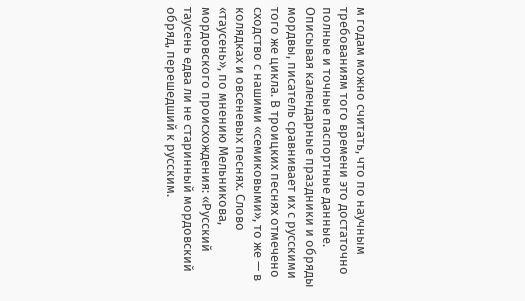м годам можно считать, что по научным требованиям того времени это достаточно полные и точные паспортные данные. Описывая календарные праздники и обряды мордвы, писатель сравнивает их с русскими того же цикла. В троицких песнях отмечено сходство с нашими «семиковыми», то же — в колядках и овсеневых песнях. Слово «таусень», по мнению Мельникова, мордовского происхождения: «Русский таусень едва ли не старинный мордовский обряд, перешедший к русским.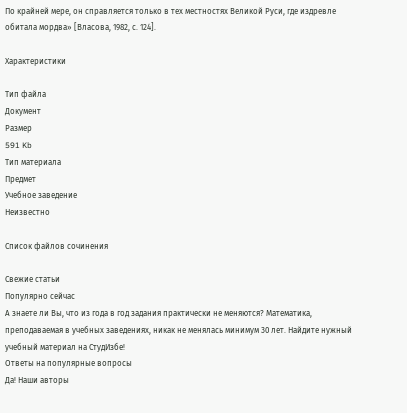По крайней мере, он справляется только в тех местностях Великой Руси, где издревле обитала мордва» [Власова, 1982, с. 124].

Характеристики

Тип файла
Документ
Размер
591 Kb
Тип материала
Предмет
Учебное заведение
Неизвестно

Список файлов сочинения

Свежие статьи
Популярно сейчас
А знаете ли Вы, что из года в год задания практически не меняются? Математика, преподаваемая в учебных заведениях, никак не менялась минимум 30 лет. Найдите нужный учебный материал на СтудИзбе!
Ответы на популярные вопросы
Да! Наши авторы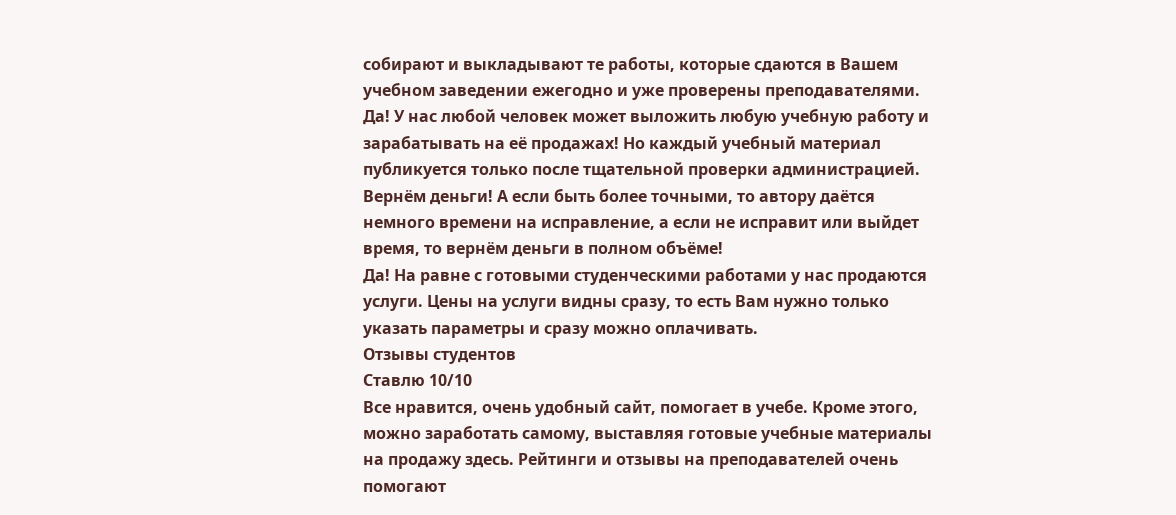собирают и выкладывают те работы, которые сдаются в Вашем учебном заведении ежегодно и уже проверены преподавателями.
Да! У нас любой человек может выложить любую учебную работу и зарабатывать на её продажах! Но каждый учебный материал публикуется только после тщательной проверки администрацией.
Вернём деньги! А если быть более точными, то автору даётся немного времени на исправление, а если не исправит или выйдет время, то вернём деньги в полном объёме!
Да! На равне с готовыми студенческими работами у нас продаются услуги. Цены на услуги видны сразу, то есть Вам нужно только указать параметры и сразу можно оплачивать.
Отзывы студентов
Ставлю 10/10
Все нравится, очень удобный сайт, помогает в учебе. Кроме этого, можно заработать самому, выставляя готовые учебные материалы на продажу здесь. Рейтинги и отзывы на преподавателей очень помогают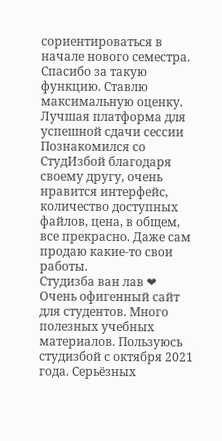сориентироваться в начале нового семестра. Спасибо за такую функцию. Ставлю максимальную оценку.
Лучшая платформа для успешной сдачи сессии
Познакомился со СтудИзбой благодаря своему другу, очень нравится интерфейс, количество доступных файлов, цена, в общем, все прекрасно. Даже сам продаю какие-то свои работы.
Студизба ван лав ❤
Очень офигенный сайт для студентов. Много полезных учебных материалов. Пользуюсь студизбой с октября 2021 года. Серьёзных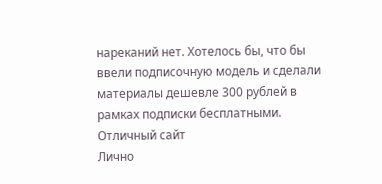нареканий нет. Хотелось бы, что бы ввели подписочную модель и сделали материалы дешевле 300 рублей в рамках подписки бесплатными.
Отличный сайт
Лично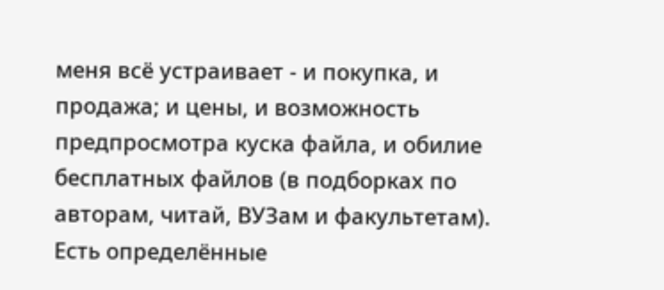меня всё устраивает - и покупка, и продажа; и цены, и возможность предпросмотра куска файла, и обилие бесплатных файлов (в подборках по авторам, читай, ВУЗам и факультетам). Есть определённые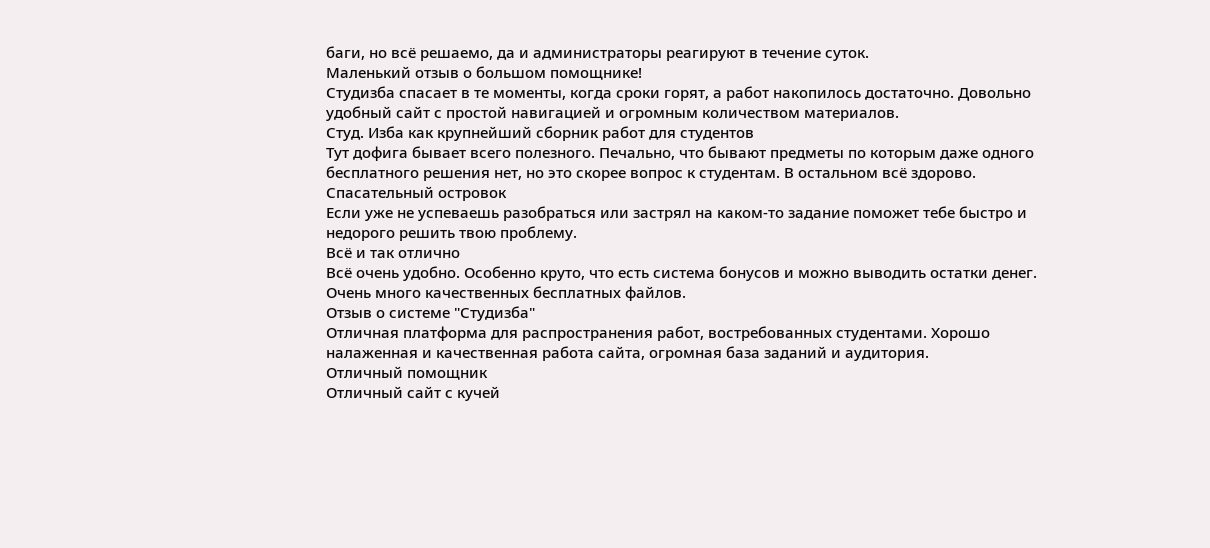баги, но всё решаемо, да и администраторы реагируют в течение суток.
Маленький отзыв о большом помощнике!
Студизба спасает в те моменты, когда сроки горят, а работ накопилось достаточно. Довольно удобный сайт с простой навигацией и огромным количеством материалов.
Студ. Изба как крупнейший сборник работ для студентов
Тут дофига бывает всего полезного. Печально, что бывают предметы по которым даже одного бесплатного решения нет, но это скорее вопрос к студентам. В остальном всё здорово.
Спасательный островок
Если уже не успеваешь разобраться или застрял на каком-то задание поможет тебе быстро и недорого решить твою проблему.
Всё и так отлично
Всё очень удобно. Особенно круто, что есть система бонусов и можно выводить остатки денег. Очень много качественных бесплатных файлов.
Отзыв о системе "Студизба"
Отличная платформа для распространения работ, востребованных студентами. Хорошо налаженная и качественная работа сайта, огромная база заданий и аудитория.
Отличный помощник
Отличный сайт с кучей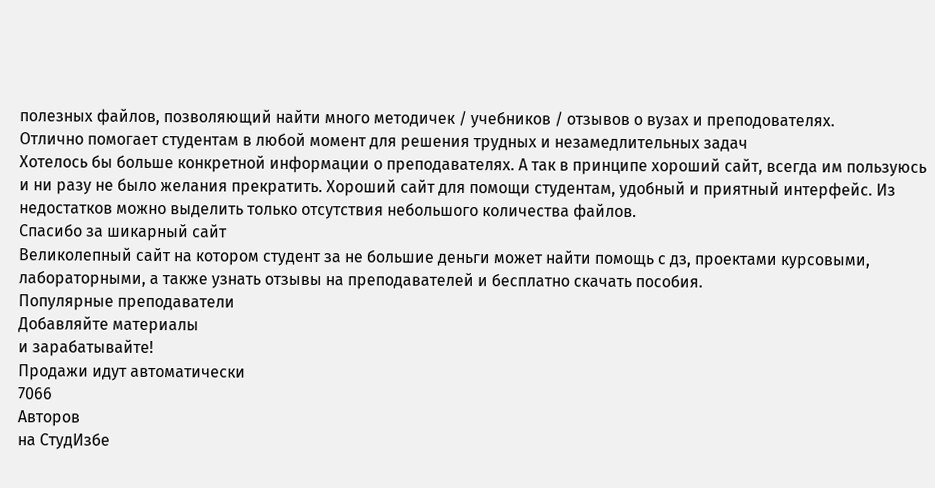полезных файлов, позволяющий найти много методичек / учебников / отзывов о вузах и преподователях.
Отлично помогает студентам в любой момент для решения трудных и незамедлительных задач
Хотелось бы больше конкретной информации о преподавателях. А так в принципе хороший сайт, всегда им пользуюсь и ни разу не было желания прекратить. Хороший сайт для помощи студентам, удобный и приятный интерфейс. Из недостатков можно выделить только отсутствия небольшого количества файлов.
Спасибо за шикарный сайт
Великолепный сайт на котором студент за не большие деньги может найти помощь с дз, проектами курсовыми, лабораторными, а также узнать отзывы на преподавателей и бесплатно скачать пособия.
Популярные преподаватели
Добавляйте материалы
и зарабатывайте!
Продажи идут автоматически
7066
Авторов
на СтудИзбе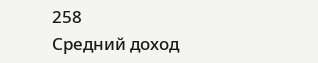258
Средний доход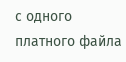с одного платного файла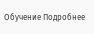Обучение Подробнее